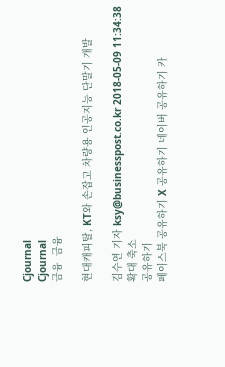Cjournal
Cjournal
금융  금융

현대캐피탈, KT와 손잡고 차량용 인공지능 단말기 개발

김수연 기자 ksy@businesspost.co.kr 2018-05-09 11:34:38
확대 축소
공유하기
페이스북 공유하기 X 공유하기 네이버 공유하기 카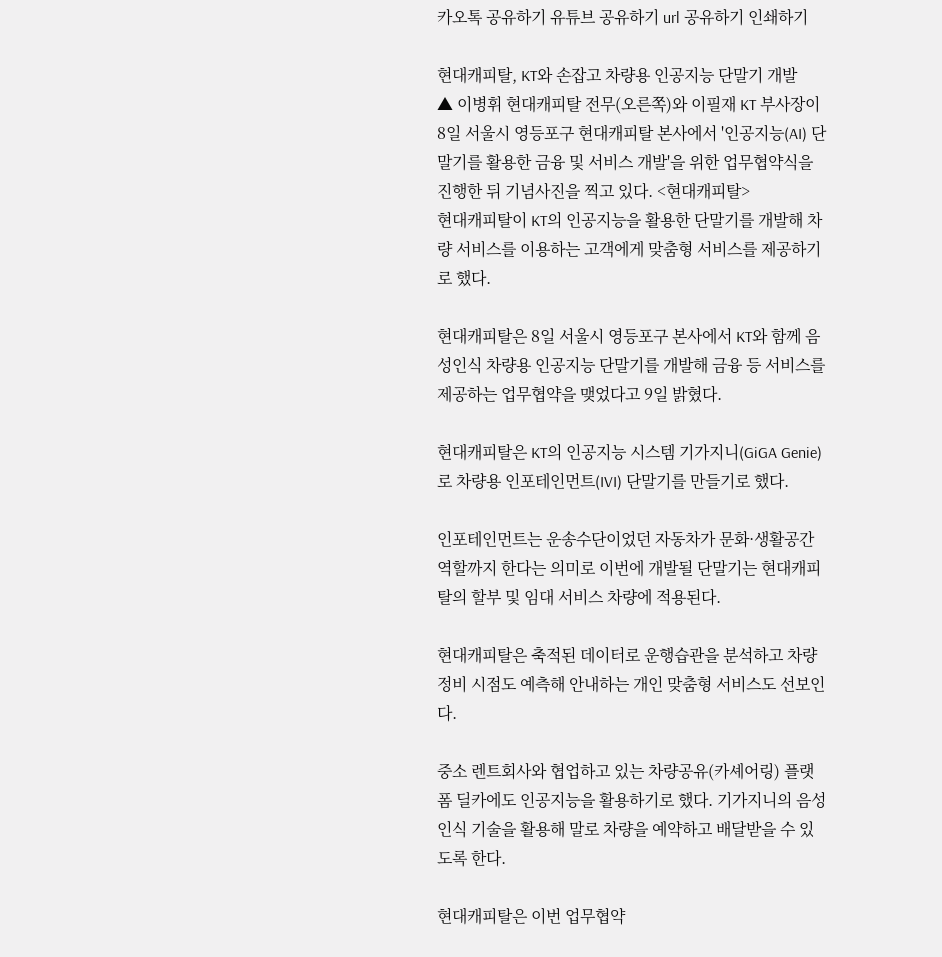카오톡 공유하기 유튜브 공유하기 url 공유하기 인쇄하기

현대캐피탈, KT와 손잡고 차량용 인공지능 단말기 개발
▲ 이병휘 현대캐피탈 전무(오른쪽)와 이필재 KT 부사장이 8일 서울시 영등포구 현대캐피탈 본사에서 '인공지능(AI) 단말기를 활용한 금융 및 서비스 개발'을 위한 업무협약식을 진행한 뒤 기념사진을 찍고 있다. <현대캐피탈>
현대캐피탈이 KT의 인공지능을 활용한 단말기를 개발해 차량 서비스를 이용하는 고객에게 맞춤형 서비스를 제공하기로 했다.

현대캐피탈은 8일 서울시 영등포구 본사에서 KT와 함께 음성인식 차량용 인공지능 단말기를 개발해 금융 등 서비스를 제공하는 업무협약을 맺었다고 9일 밝혔다.

현대캐피탈은 KT의 인공지능 시스템 기가지니(GiGA Genie)로 차량용 인포테인먼트(IVI) 단말기를 만들기로 했다.

인포테인먼트는 운송수단이었던 자동차가 문화·생활공간 역할까지 한다는 의미로 이번에 개발될 단말기는 현대캐피탈의 할부 및 임대 서비스 차량에 적용된다.

현대캐피탈은 축적된 데이터로 운행습관을 분석하고 차량 정비 시점도 예측해 안내하는 개인 맞춤형 서비스도 선보인다.

중소 렌트회사와 협업하고 있는 차량공유(카셰어링) 플랫폼 딜카에도 인공지능을 활용하기로 했다. 기가지니의 음성인식 기술을 활용해 말로 차량을 예약하고 배달받을 수 있도록 한다.

현대캐피탈은 이번 업무협약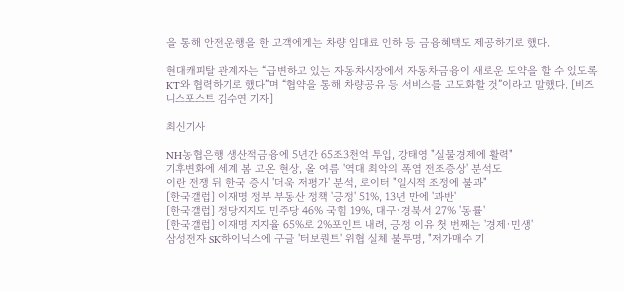을 통해 안전운행을 한 고객에게는 차량 임대료 인하 등 금융혜택도 제공하기로 했다.

현대캐피탈 관계자는 “급변하고 있는 자동차시장에서 자동차금융이 새로운 도약을 할 수 있도록 KT와 협력하기로 했다”며 “협약을 통해 차량공유 등 서비스를 고도화할 것”이라고 말했다. [비즈니스포스트 김수연 기자]

최신기사

NH농협은행 생산적금융에 5년간 65조3천억 투입, 강태영 "실물경제에 활력"
기후변화에 세계 봄 고온 현상, 올 여름 '역대 최악의 폭염 전조증상' 분석도
이란 전쟁 뒤 한국 증시 '더욱 저평가' 분석, 로이터 "일시적 조정에 불과"
[한국갤럽] 이재명 정부 부동산 정책 '긍정' 51%, 13년 만에 '과반'
[한국갤럽] 정당지지도 민주당 46% 국힘 19%, 대구·경북서 27% '동률'
[한국갤럽] 이재명 지지율 65%로 2%포인트 내려, 긍정 이유 첫 번째는 '경제·민생'
삼성전자 SK하이닉스에 구글 '터보퀀트' 위협 실체 불투명, "저가매수 기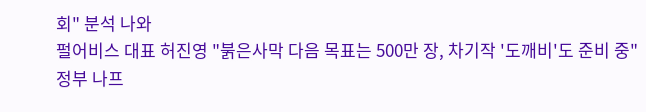회" 분석 나와
펄어비스 대표 허진영 "붉은사막 다음 목표는 500만 장, 차기작 '도깨비'도 준비 중"
정부 나프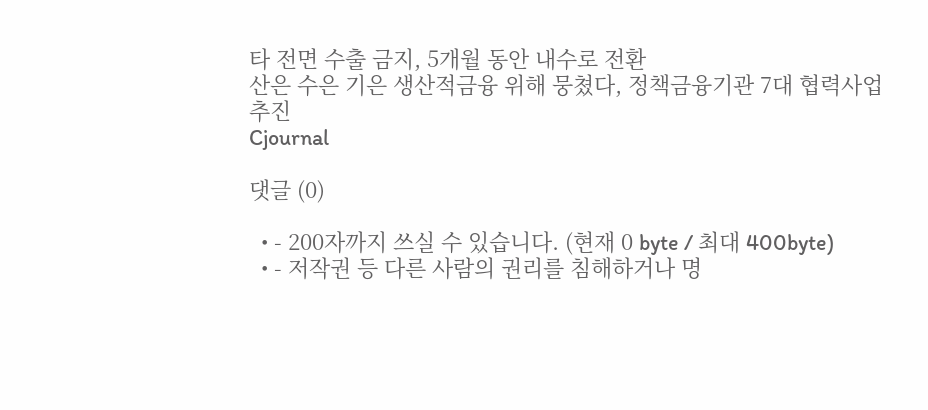타 전면 수출 금지, 5개월 동안 내수로 전환
산은 수은 기은 생산적금융 위해 뭉쳤다, 정책금융기관 7대 협력사업 추진
Cjournal

댓글 (0)

  • - 200자까지 쓰실 수 있습니다. (현재 0 byte / 최대 400byte)
  • - 저작권 등 다른 사람의 권리를 침해하거나 명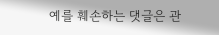예를 훼손하는 댓글은 관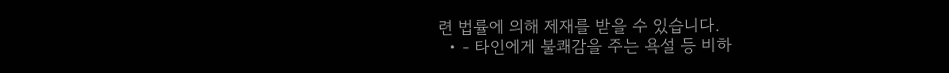련 법률에 의해 제재를 받을 수 있습니다.
  • - 타인에게 불쾌감을 주는 욕설 등 비하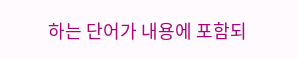하는 단어가 내용에 포함되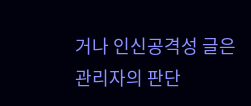거나 인신공격성 글은 관리자의 판단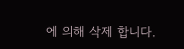에 의해 삭제 합니다.